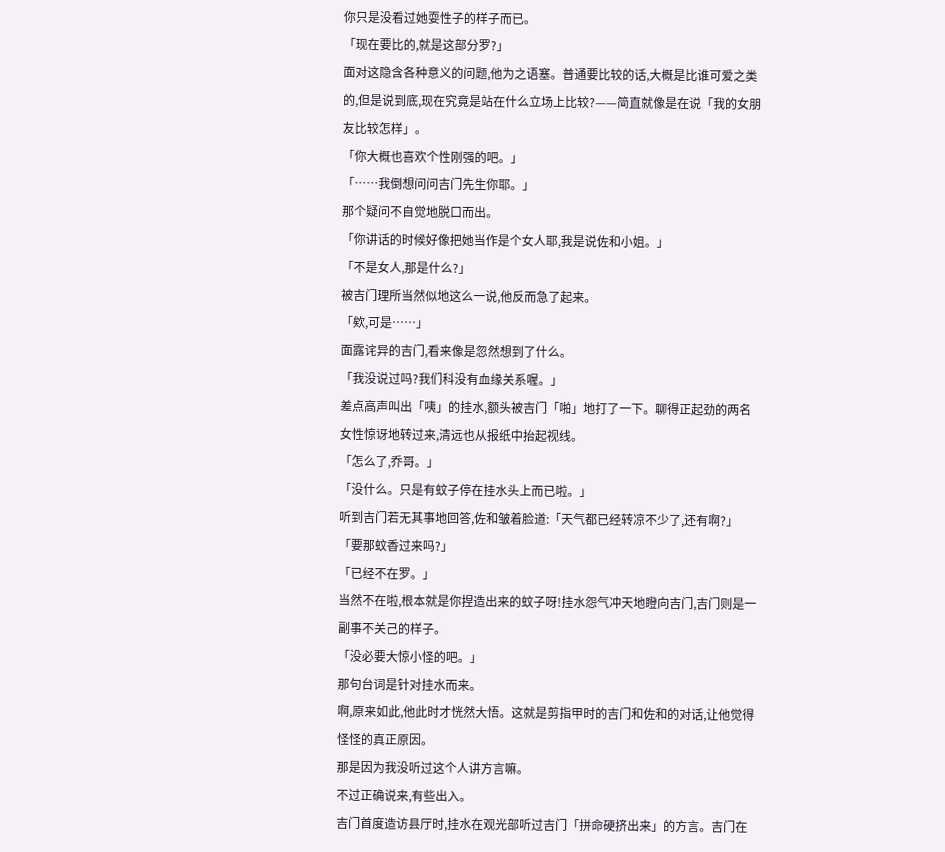你只是没看过她耍性子的样子而已。
「现在要比的,就是这部分罗?」
面对这隐含各种意义的问题,他为之语塞。普通要比较的话,大概是比谁可爱之类的,但是说到底,现在究竟是站在什么立场上比较?——简直就像是在说「我的女朋友比较怎样」。
「你大概也喜欢个性刚强的吧。」
「……我倒想问问吉门先生你耶。」
那个疑问不自觉地脱口而出。
「你讲话的时候好像把她当作是个女人耶,我是说佐和小姐。」
「不是女人,那是什么?」
被吉门理所当然似地这么一说,他反而急了起来。
「欸,可是……」
面露诧异的吉门,看来像是忽然想到了什么。
「我没说过吗?我们科没有血缘关系喔。」
差点高声叫出「咦」的挂水,额头被吉门「啪」地打了一下。聊得正起劲的两名女性惊讶地转过来,清远也从报纸中抬起视线。
「怎么了,乔哥。」
「没什么。只是有蚊子停在挂水头上而已啦。」
听到吉门若无其事地回答,佐和皱着脸道:「天气都已经转凉不少了,还有啊?」
「要那蚊香过来吗?」
「已经不在罗。」
当然不在啦,根本就是你捏造出来的蚊子呀!挂水怨气冲天地瞪向吉门,吉门则是一副事不关己的样子。
「没必要大惊小怪的吧。」
那句台词是针对挂水而来。
啊,原来如此,他此时才恍然大悟。这就是剪指甲时的吉门和佐和的对话,让他觉得怪怪的真正原因。
那是因为我没听过这个人讲方言嘛。
不过正确说来,有些出入。
吉门首度造访县厅时,挂水在观光部听过吉门「拼命硬挤出来」的方言。吉门在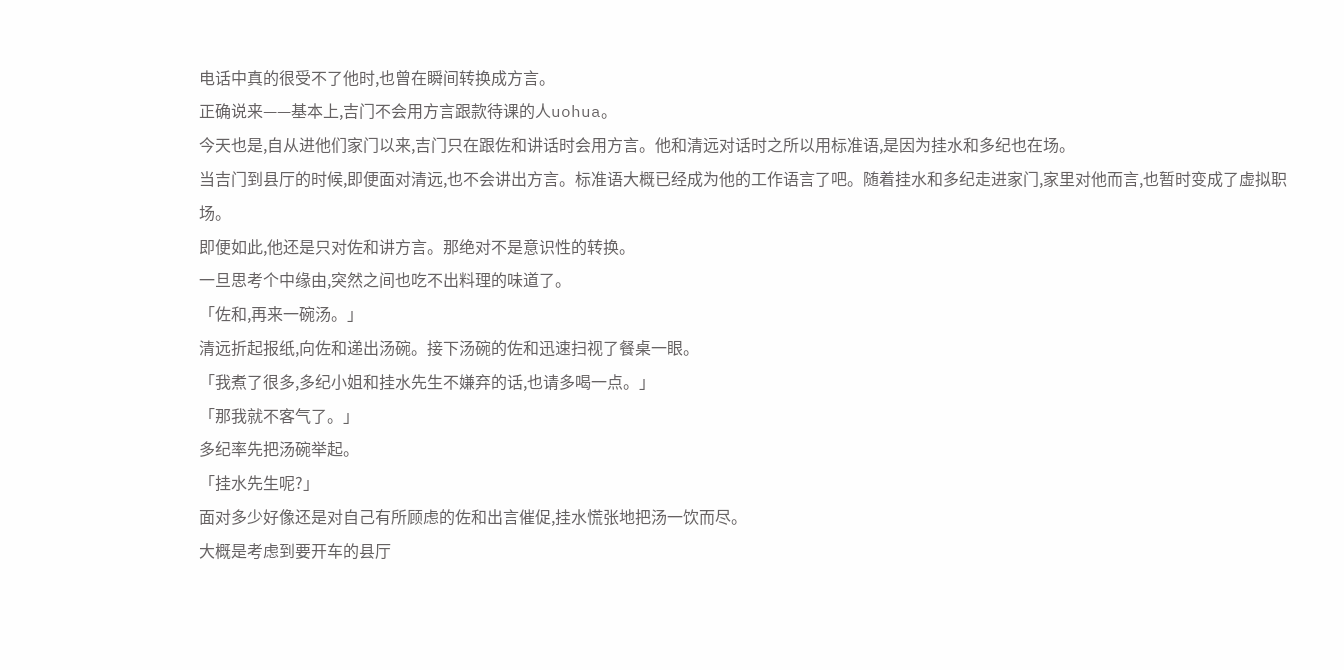电话中真的很受不了他时,也曾在瞬间转换成方言。
正确说来——基本上,吉门不会用方言跟款待课的人uohua。
今天也是,自从进他们家门以来,吉门只在跟佐和讲话时会用方言。他和清远对话时之所以用标准语,是因为挂水和多纪也在场。
当吉门到县厅的时候,即便面对清远,也不会讲出方言。标准语大概已经成为他的工作语言了吧。随着挂水和多纪走进家门,家里对他而言,也暂时变成了虚拟职场。
即便如此,他还是只对佐和讲方言。那绝对不是意识性的转换。
一旦思考个中缘由,突然之间也吃不出料理的味道了。
「佐和,再来一碗汤。」
清远折起报纸,向佐和递出汤碗。接下汤碗的佐和迅速扫视了餐桌一眼。
「我煮了很多,多纪小姐和挂水先生不嫌弃的话,也请多喝一点。」
「那我就不客气了。」
多纪率先把汤碗举起。
「挂水先生呢?」
面对多少好像还是对自己有所顾虑的佐和出言催促,挂水慌张地把汤一饮而尽。
大概是考虑到要开车的县厅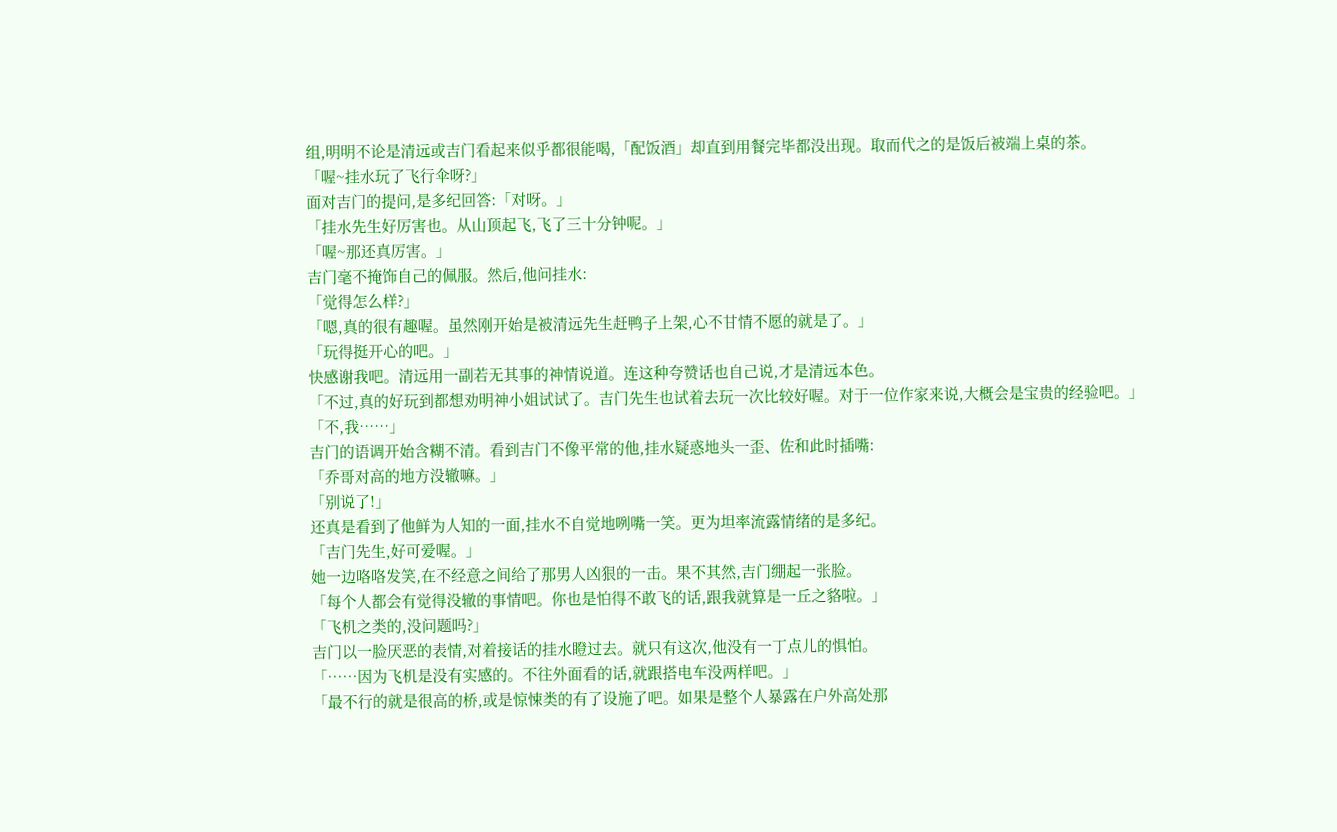组,明明不论是清远或吉门看起来似乎都很能喝,「配饭酒」却直到用餐完毕都没出现。取而代之的是饭后被端上桌的茶。
「喔~挂水玩了飞行伞呀?」
面对吉门的提问,是多纪回答:「对呀。」
「挂水先生好厉害也。从山顶起飞,飞了三十分钟呢。」
「喔~那还真厉害。」
吉门毫不掩饰自己的佩服。然后,他问挂水:
「觉得怎么样?」
「嗯,真的很有趣喔。虽然刚开始是被清远先生赶鸭子上架,心不甘情不愿的就是了。」
「玩得挺开心的吧。」
快感谢我吧。清远用一副若无其事的神情说道。连这种夸赞话也自己说,才是清远本色。
「不过,真的好玩到都想劝明神小姐试试了。吉门先生也试着去玩一次比较好喔。对于一位作家来说,大概会是宝贵的经验吧。」
「不,我……」
吉门的语调开始含糊不清。看到吉门不像平常的他,挂水疑惑地头一歪、佐和此时插嘴:
「乔哥对高的地方没辙嘛。」
「别说了!」
还真是看到了他鲜为人知的一面,挂水不自觉地咧嘴一笑。更为坦率流露情绪的是多纪。
「吉门先生,好可爱喔。」
她一边咯咯发笑,在不经意之间给了那男人凶狠的一击。果不其然,吉门绷起一张脸。
「每个人都会有觉得没辙的事情吧。你也是怕得不敢飞的话,跟我就算是一丘之貉啦。」
「飞机之类的,没问题吗?」
吉门以一脸厌恶的表情,对着接话的挂水瞪过去。就只有这次,他没有一丁点儿的惧怕。
「……因为飞机是没有实感的。不往外面看的话,就跟搭电车没两样吧。」
「最不行的就是很高的桥,或是惊悚类的有了设施了吧。如果是整个人暴露在户外高处那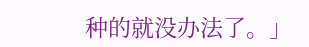种的就没办法了。」